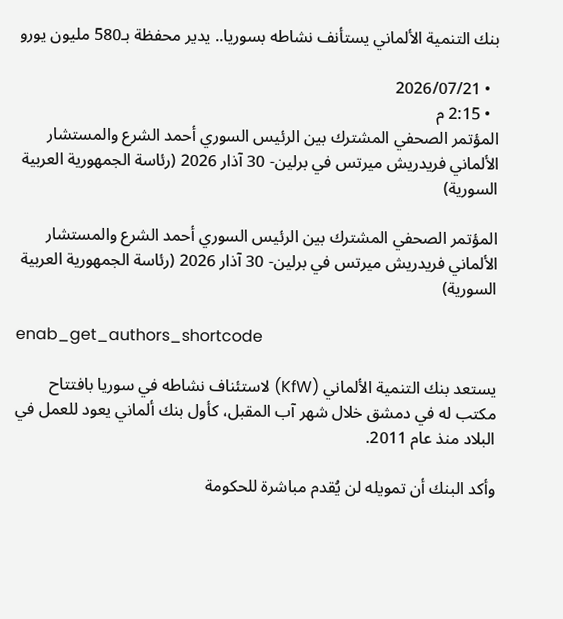بنك التنمية الألماني يستأنف نشاطه بسوريا.. يدير محفظة بـ580 مليون يورو

  • 2026/07/21
  • 2:15 م
المؤتمر الصحفي المشترك بين الرئيس السوري أحمد الشرع والمستشار الألماني فريدريش ميرتس في برلين- 30 آذار 2026 (رئاسة الجمهورية العربية السورية)

المؤتمر الصحفي المشترك بين الرئيس السوري أحمد الشرع والمستشار الألماني فريدريش ميرتس في برلين- 30 آذار 2026 (رئاسة الجمهورية العربية السورية)

enab_get_authors_shortcode

يستعد بنك التنمية الألماني (KfW) لاستئناف نشاطه في سوريا بافتتاح مكتب له في دمشق خلال شهر آب المقبل، كأول بنك ألماني يعود للعمل في البلاد منذ عام 2011.

وأكد البنك أن تمويله لن يُقدم مباشرة للحكومة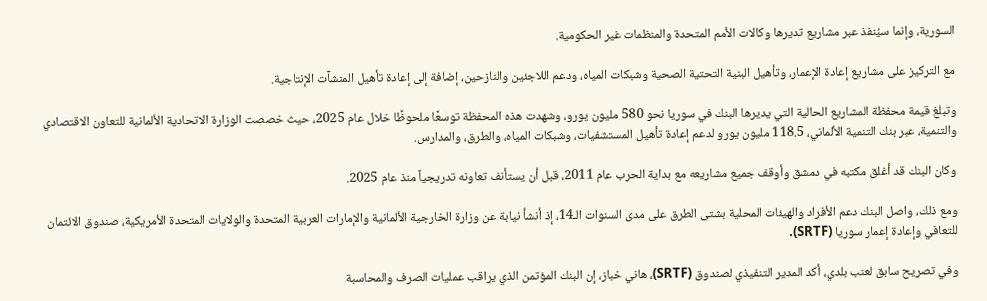السورية، وإنما سيُنفذ عبر مشاريع تديرها وكالات الأمم المتحدة والمنظمات غير الحكومية.

مع التركيز على مشاريع إعادة الإعمار، وتأهيل البنية التحتية الصحية وشبكات المياه، ودعم اللاجئين والنازحين، إضافة إلى إعادة تأهيل المنشآت الإنتاجية.

وتبلغ قيمة محفظة المشاريع الحالية التي يديرها البنك في سوريا نحو 580 مليون يورو، وشهدت هذه المحفظة توسعًا ملحوظًا خلال عام 2025، حيث خصصت الوزارة الاتحادية الألمانية للتعاون الاقتصادي والتنمية، عبر بنك التنمية الألماني، 118.5 مليون يورو لدعم إعادة تأهيل المستشفيات، وشبكات المياه، والطرق، والمدارس.

وكان البنك قد أغلق مكتبه في دمشق وأوقف جميع مشاريعه مع بداية الحرب عام 2011، قبل أن يستأنف تعاونه تدريجياً منذ عام 2025.

ومع ذلك، واصل البنك دعم الأفراد والهيئات المحلية بشتى الطرق على مدى السنوات الـ14، إذ أنشأ نيابة عن وزارة الخارجية الألمانية والإمارات العربية المتحدة والولايات المتحدة الأمريكية، صندوق الائتمان للتعافي وإعادة إعمار سوريا (SRTF).

وفي تصريح سابق لعنب بلدي، أكد المدير التنفيذي لصندوق (SRTF)، هاني خباز، إن البنك المؤتمن الذي يراقب عمليات الصرف والمحاسبة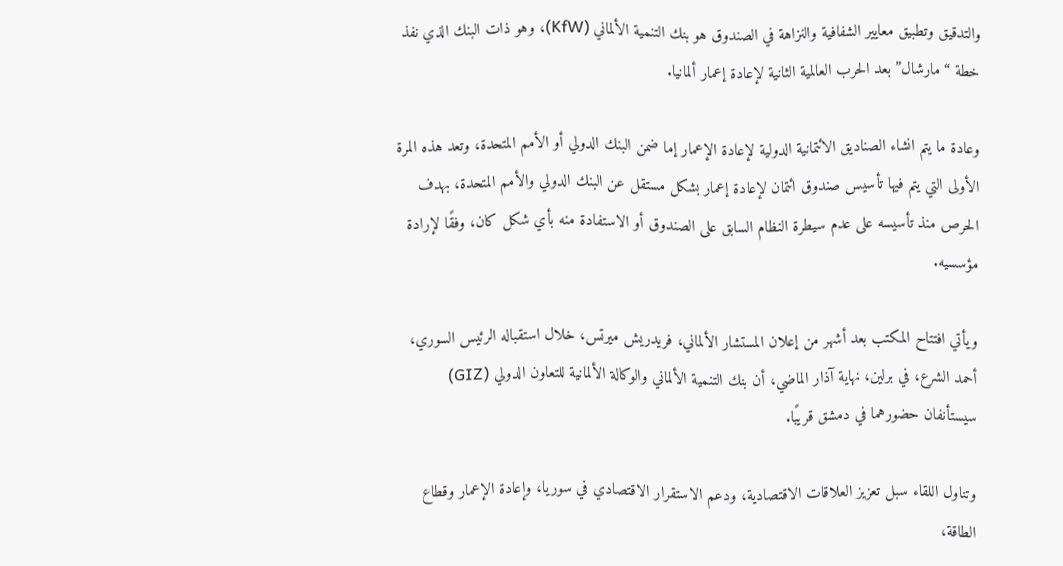والتدقيق وتطبيق معايير الشفافية والنزاهة في الصندوق هو بنك التنمية الألماني (KfW)، وهو ذات البنك الذي نفذ خطة “مارشال” بعد الحرب العالمية الثانية لإعادة إعمار ألمانيا.

وعادة ما يتم انشاء الصناديق الائتمانية الدولية لإعادة الإعمار إما ضمن البنك الدولي أو الأمم المتحدة، وتعد هذه المرة الأولى التي يتم فيها تأسيس صندوق ائتمان لإعادة إعمار بشكل مستقل عن البنك الدولي والأمم المتحدة، بهدف الحرص منذ تأسيسه على عدم سيطرة النظام السابق على الصندوق أو الاستفادة منه بأي شكل كان، وفقًا لإرادة مؤسسيه.

ويأتي افتتاح المكتب بعد أشهر من إعلان المستشار الألماني، فريدريش ميرتس، خلال استقباله الرئيس السوري، أحمد الشرع، في برلين، نهاية آذار الماضي، أن بنك التنمية الألماني والوكالة الألمانية للتعاون الدولي (GIZ) سيستأنفان حضورهما في دمشق قريبًا.

وتناول اللقاء سبل تعزيز العلاقات الاقتصادية، ودعم الاستقرار الاقتصادي في سوريا، وإعادة الإعمار وقطاع الطاقة،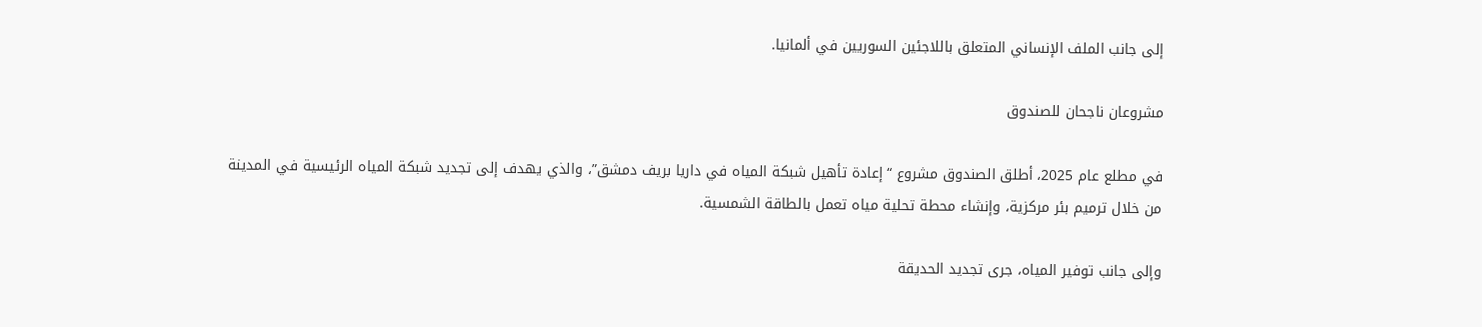إلى جانب الملف الإنساني المتعلق باللاجئين السوريين في ألمانيا.

مشروعان ناجحان للصندوق

في مطلع عام 2025، أطلق الصندوق مشروع “إعادة تأهيل شبكة المياه في داريا بريف دمشق”، والذي يهدف إلى تجديد شبكة المياه الرئيسية في المدينة من خلال ترميم بئر مركزية، وإنشاء محطة تحلية مياه تعمل بالطاقة الشمسية.

وإلى جانب توفير المياه، جرى تجديد الحديقة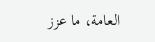العامة، ما عزز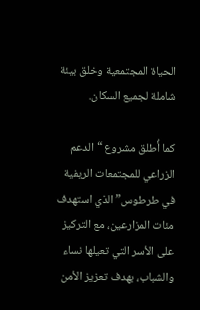الحياة المجتمعية وخلق بيئة شاملة لجميع السكان.

كما أُطلق مشروع “الدعم الزراعي للمجتمعات الريفية في طرطوس” الذي استهدف مئات المزارعين، مع التركيز على الأسر التي تعيلها نساء والشباب، بهدف تعزيز الأمن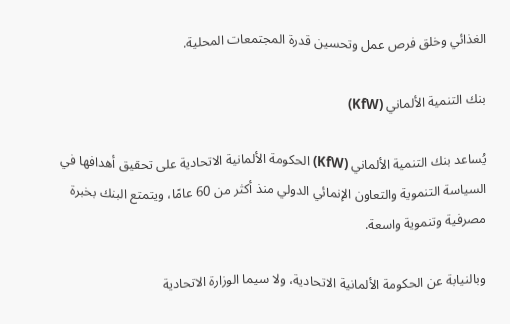الغذائي وخلق فرص عمل وتحسين قدرة المجتمعات المحلية.

بنك التنمية الألماني (KfW)

يُساعد بنك التنمية الألماني (KfW) الحكومة الألمانية الاتحادية على تحقيق أهدافها في السياسة التنموية والتعاون الإنمائي الدولي منذ أكثر من 60 عامًا، ويتمتع البنك بخبرة مصرفية وتنموية واسعة.

وبالنيابة عن الحكومة الألمانية الاتحادية، ولا سيما الوزارة الاتحادية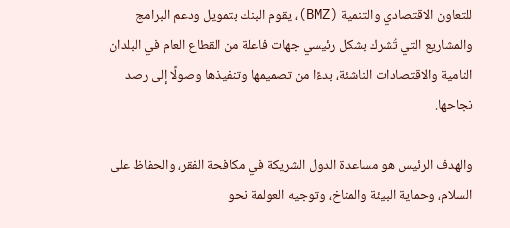للتعاون الاقتصادي والتنمية (BMZ)، يقوم البنك بتمويل ودعم البرامج والمشاريع التي تُشرك بشكل رئيسي جهات فاعلة من القطاع العام في البلدان النامية والاقتصادات الناشئة، بدءًا من تصميمها وتنفيذها وصولًا إلى رصد نجاحها.

والهدف الرئيس هو مساعدة الدول الشريكة في مكافحة الفقر، والحفاظ على السلام، وحماية البيئة والمناخ، وتوجيه العولمة نحو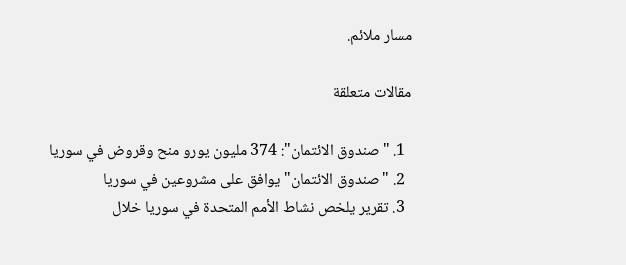مسار ملائم.

مقالات متعلقة

  1. "صندوق الائتمان": 374 مليون يورو منح وقروض في سوريا
  2. "صندوق الائتمان" يوافق على مشروعين في سوريا
  3. تقرير يلخص نشاط الأمم المتحدة في سوريا خلال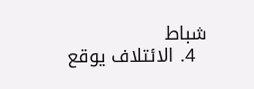شباط
  4. الائتلاف يوقع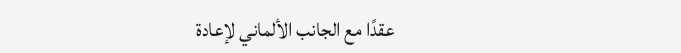عقدًا مع الجانب الألماني لإعادة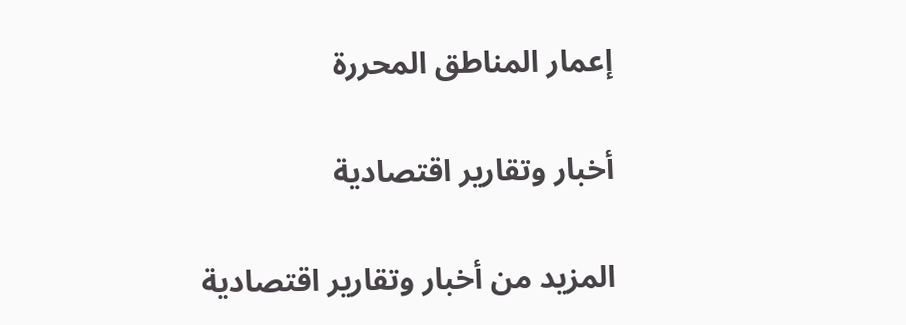إعمار المناطق المحررة

أخبار وتقارير اقتصادية

المزيد من أخبار وتقارير اقتصادية